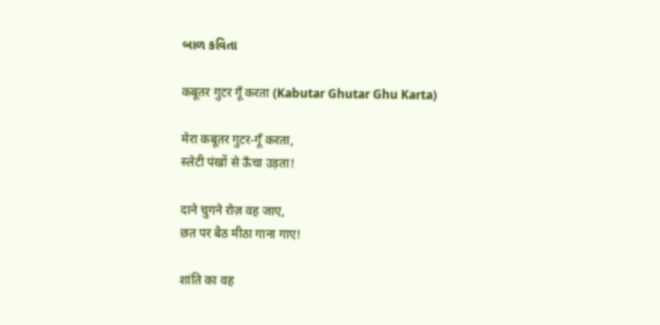બાળ કવિતા

कबूतर गुटर गूँ करता (Kabutar Ghutar Ghu Karta)

मेरा कबूतर गुटर-गूँ करता,
स्लेटी पंखों से ऊँचा उड़ता!

दाने चुगने रोज़ वह जाए,
छत पर बैठ मीठा गाना गाए!

शांति का वह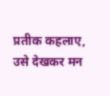प्रतीक कहलाए,
उसे देखकर मन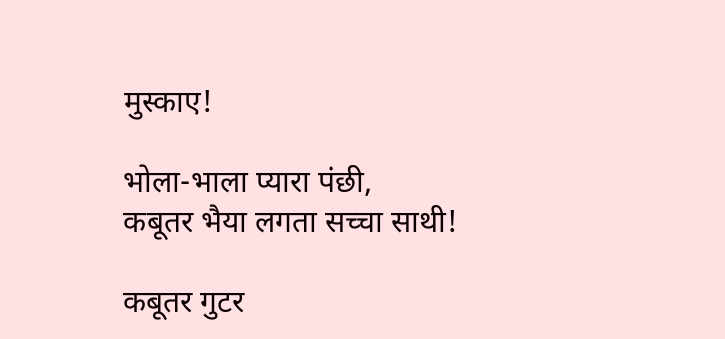मुस्काए!

भोला-भाला प्यारा पंछी,
कबूतर भैया लगता सच्चा साथी!

कबूतर गुटर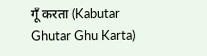गूँ करता (Kabutar Ghutar Ghu Karta)